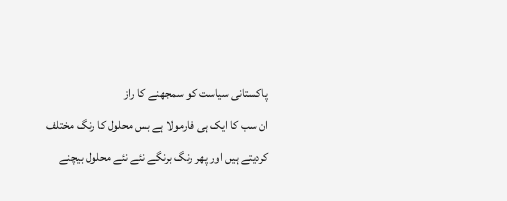پاکستانی سیاست کو سمجھنے کا راز
ان سب کا ایک ہی فارمولا ہے بس محلول کا رنگ مختلف کردیتے ہیں اور پھر رنگ برنگے نئے نئے محلول بیچنے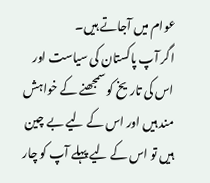عوام میں آجاتے ہیں۔
اگر آپ پاکستان کی سیاست اور اس کی تاریخ کو سمجھنے کے خواہش مند ہیں اور اس کے لیے بے چین ہیں تو اس کے لیے پہلے آپ کو چار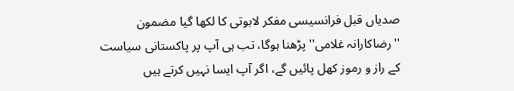صدیاں قبل فرانسیسی مفکر لابوتی کا لکھا گیا مضمون ''رضاکارانہ غلامی'' پڑھنا ہوگا، تب ہی آپ پر پاکستانی سیاست کے راز و رموز کھل پائیں گے، اگر آپ ایسا نہیں کرتے ہیں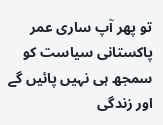تو پھر آپ ساری عمر پاکستانی سیاست کو سمجھ ہی نہیں پائیں گے اور زندگی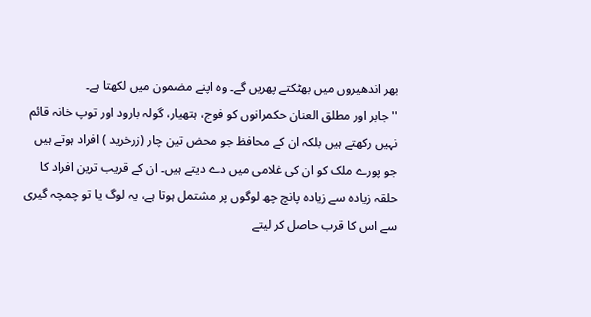بھر اندھیروں میں بھٹکتے پھریں گے۔ وہ اپنے مضمون میں لکھتا ہے۔
''جابر اور مطلق العنان حکمرانوں کو فوج، ہتھیار، گولہ بارود اور توپ خانہ قائم نہیں رکھتے ہیں بلکہ ان کے محافظ جو محض تین چار (زرخرید ) افراد ہوتے ہیں جو پورے ملک کو ان کی غلامی میں دے دیتے ہیں۔ ان کے قریب ترین افراد کا حلقہ زیادہ سے زیادہ پانچ چھ لوگوں پر مشتمل ہوتا ہے، یہ لوگ یا تو چمچہ گیری سے اس کا قرب حاصل کر لیتے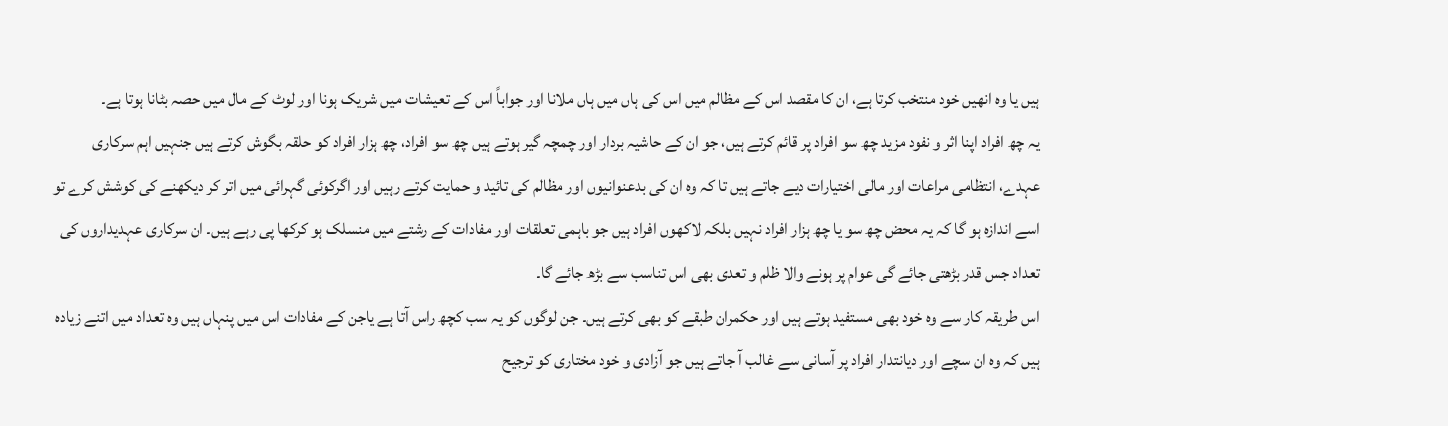ہیں یا وہ انھیں خود منتخب کرتا ہے، ان کا مقصد اس کے مظالم میں اس کی ہاں میں ہاں ملانا اور جواباً اس کے تعیشات میں شریک ہونا اور لوٹ کے مال میں حصہ بٹانا ہوتا ہے۔
یہ چھ افراد اپنا اثر و نفود مزید چھ سو افراد پر قائم کرتے ہیں، جو ان کے حاشیہ بردار اور چمچہ گیر ہوتے ہیں چھ سو افراد، چھ ہزار افراد کو حلقہ بگوش کرتے ہیں جنہیں اہم سرکاری عہدے، انتظامی مراعات اور مالی اختیارات دیے جاتے ہیں تا کہ وہ ان کی بدعنوانیوں اور مظالم کی تائید و حمایت کرتے رہیں اور اگرکوئی گہرائی میں اتر کر دیکھنے کی کوشش کرے تو اسے اندازہ ہو گا کہ یہ محض چھ سو یا چھ ہزار افراد نہیں بلکہ لاکھوں افراد ہیں جو باہمی تعلقات اور مفادات کے رشتے میں منسلک ہو کرکھا پی رہے ہیں۔ ان سرکاری عہدیداروں کی تعداد جس قدر بڑھتی جائے گی عوام پر ہونے والا ظلم و تعدی بھی اس تناسب سے بڑھ جائے گا۔
اس طریقہ کار سے وہ خود بھی مستفید ہوتے ہیں اور حکمران طبقے کو بھی کرتے ہیں۔ جن لوگوں کو یہ سب کچھ راس آتا ہے یاجن کے مفادات اس میں پنہاں ہیں وہ تعداد میں اتنے زیادہ ہیں کہ وہ ان سچے اور دیانتدار افراد پر آسانی سے غالب آ جاتے ہیں جو آزادی و خود مختاری کو ترجیح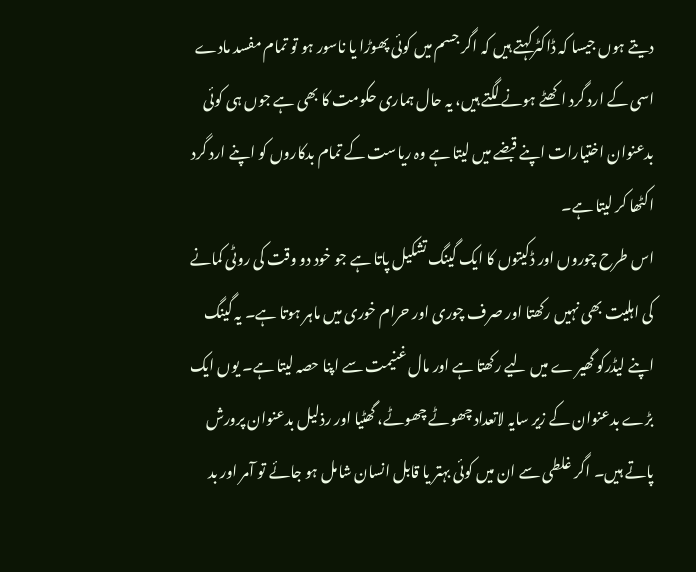دیتے ہوں جیسا کہ ڈاکٹرکہتے ہیں کہ اگر جسم میں کوئی پھوڑا یا ناسور ہو تو تمام مفسد مادے اسی کے ارد گرد اکھٹے ہونے لگتے ہیں، یہ حال ہماری حکومت کا بھی ہے جوں ہی کوئی بدعنوان اختیارات اپنے قبضے میں لیتا ہے وہ ریاست کے تمام بدکاروں کو اپنے ارد گرد اکٹھا کر لیتا ہے۔
اس طرح چوروں اور ڈکیتوں کا ایک گینگ تشکیل پاتا ہے جو خود دو وقت کی روٹی کمانے کی اہلیت بھی نہیں رکھتا اور صرف چوری اور حرام خوری میں ماہر ہوتا ہے۔ یہ گینگ اپنے لیڈرکو گھیر ے میں لیے رکھتا ہے اور مال غنیمت سے اپنا حصہ لیتا ہے۔ یوں ایک بڑے بدعنوان کے زیر سایہ لاتعداد چھوٹے چھوٹے، گھٹیا اور رذلیل بدعنوان پرورش پاتے ہیں۔ اگر غلطی سے ان میں کوئی بہتر یا قابل انسان شامل ہو جائے تو آمر اور بد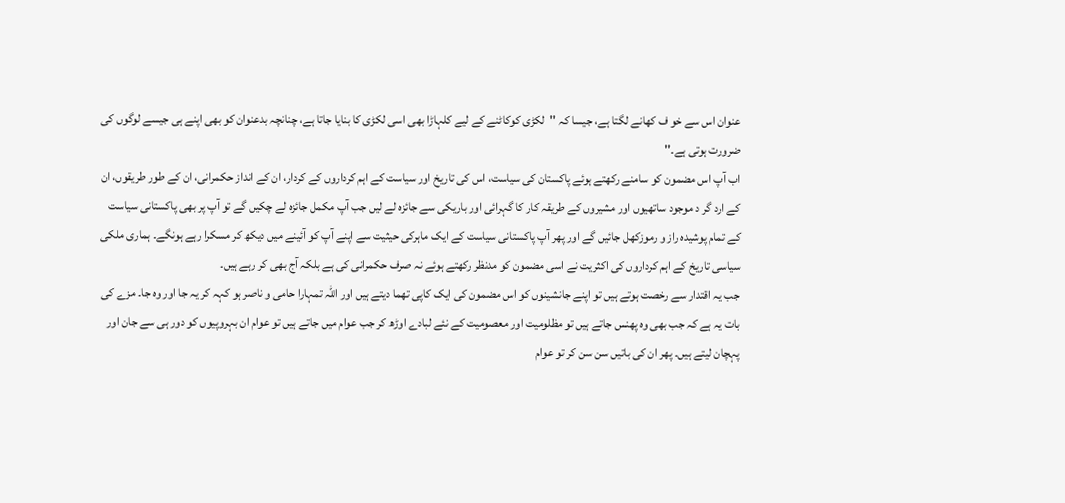عنوان اس سے خو ف کھانے لگتا ہے، جیسا کہ ''لکڑی کوکاٹنے کے لیے کلہاڑا بھی اسی لکڑی کا بنایا جاتا ہے، چنانچہ بدعنوان کو بھی اپنے ہی جیسے لوگوں کی ضرورت ہوتی ہے۔''
اب آپ اس مضمون کو سامنے رکھتے ہوئے پاکستان کی سیاست، اس کی تاریخ اور سیاست کے اہم کرداروں کے کردار، ان کے انداز حکمرانی، ان کے طور طریقوں، ان کے ارد گر د موجود ساتھیوں اور مشیروں کے طریقہ کار کا گہرائی اور باریکی سے جائزہ لے لیں جب آپ مکمل جائزہ لے چکیں گے تو آپ پر بھی پاکستانی سیاست کے تمام پوشیدہ راز و رموزکھل جائیں گے اور پھر آپ پاکستانی سیاست کے ایک ماہرکی حیثیت سے اپنے آپ کو آئینے میں دیکھ کر مسکرا رہے ہونگے۔ ہماری ملکی سیاسی تاریخ کے اہم کرداروں کی اکثریت نے اسی مضمون کو مدنظر رکھتے ہوئے نہ صرف حکمرانی کی ہے بلکہ آج بھی کر رہے ہیں۔
جب یہ اقتدار سے رخصت ہوتے ہیں تو اپنے جانشینوں کو اس مضمون کی ایک کاپی تھما دیتے ہیں اور اللہ تمہارا حامی و ناصر ہو کہہ کر یہ جا اور وہ جا۔ مزے کی بات یہ ہے کہ جب بھی وہ پھنس جاتے ہیں تو مظلومیت اور معصومیت کے نئے لبادے اوڑھ کر جب عوام میں جاتے ہیں تو عوام ان بہروپیوں کو دور ہی سے جان اور پہچان لیتے ہیں۔ پھر ان کی باتیں سن سن کر تو عوام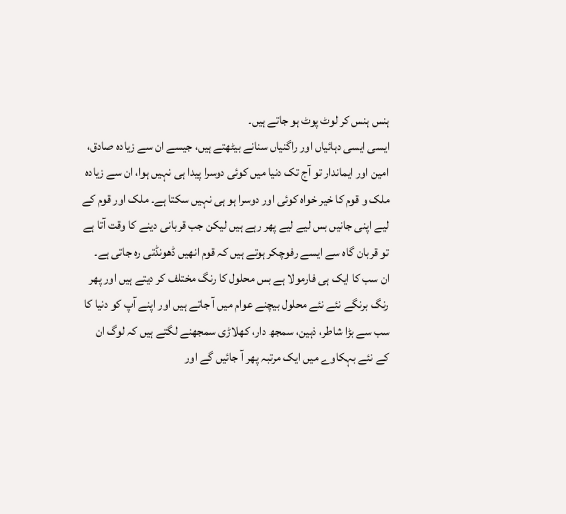ہنس ہنس کر لوٹ پوٹ ہو جاتے ہیں۔
ایسی ایسی دہائیاں اور راگنیاں سنانے بیٹھتے ہیں، جیسے ان سے زیادہ صادق، امین اور ایماندار تو آج تک دنیا میں کوئی دوسرا پیدا ہی نہیں ہوا، ان سے زیادہ ملک و قوم کا خیر خواہ کوئی اور دوسرا ہو ہی نہیں سکتا ہے۔ ملک اور قوم کے لیے اپنی جانیں بس لیے لیے پھر رہے ہیں لیکن جب قربانی دینے کا وقت آتا ہے تو قربان گاہ سے ایسے رفوچکر ہوتے ہیں کہ قوم انھیں ڈھونڈتی رہ جاتی ہے۔
ان سب کا ایک ہی فارمولا ہے بس محلول کا رنگ مختلف کر دیتے ہیں اور پھر رنگ برنگے نئے نئے محلول بیچنے عوام میں آ جاتے ہیں اور اپنے آپ کو دنیا کا سب سے بڑا شاطر، ذہین، سمجھ دار، کھلاڑی سمجھنے لگتے ہیں کہ لوگ ان کے نئے بہکاوے میں ایک مرتبہ پھر آ جائیں گے اور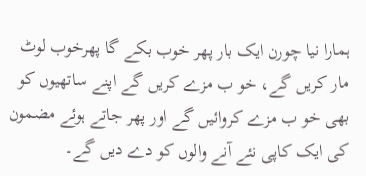ہمارا نیا چورن ایک بار پھر خوب بکے گا پھرخوب لوٹ مار کریں گے، خو ب مزے کریں گے اپنے ساتھیوں کو بھی خو ب مزے کروائیں گے اور پھر جاتے ہوئے مضمون کی ایک کاپی نئے آنے والوں کو دے دیں گے۔